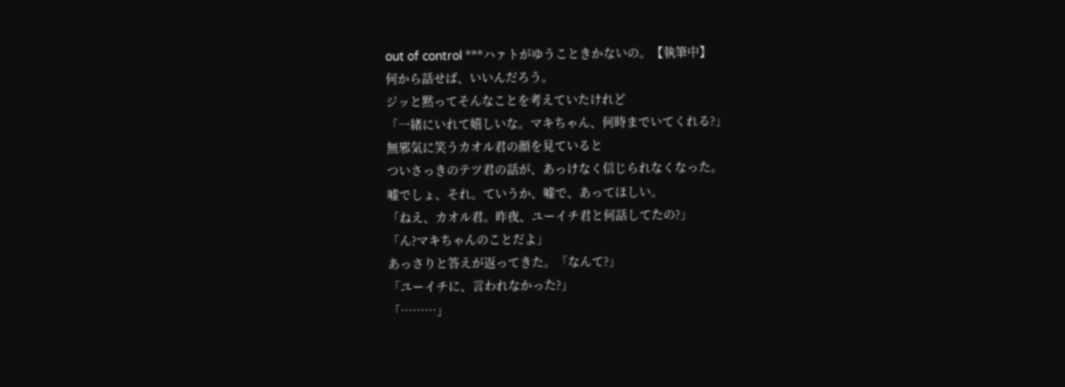out of control ***ハァトがゆうこときかないの。【執筆中】
何から話せば、いいんだろう。
ジッと黙ってそんなことを考えていたけれど
「一緒にいれて嬉しいな。マキちゃん、何時までいてくれる?」
無邪気に笑うカオル君の顔を見ていると
ついさっきのテツ君の話が、あっけなく信じられなくなった。
嘘でしょ、それ。ていうか、嘘で、あってほしい。
「ねえ、カオル君。昨夜、ユーイチ君と何話してたの?」
「ん?マキちゃんのことだよ」
あっさりと答えが返ってきた。「なんて?」
「ユーイチに、言われなかった?」
「………」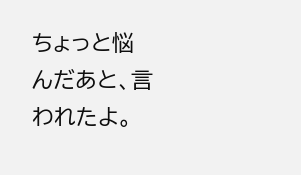ちょっと悩んだあと、言われたよ。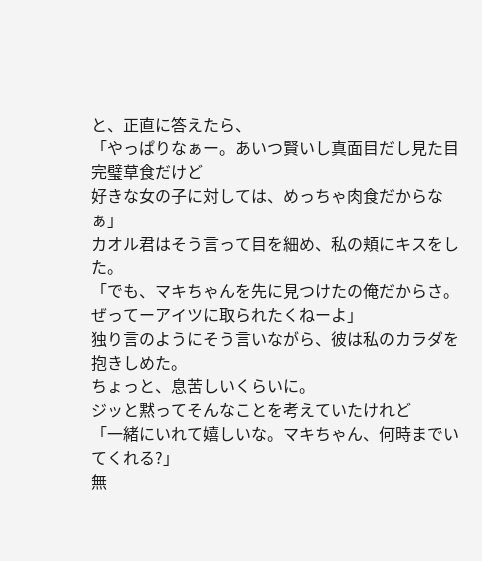と、正直に答えたら、
「やっぱりなぁー。あいつ賢いし真面目だし見た目完璧草食だけど
好きな女の子に対しては、めっちゃ肉食だからなぁ」
カオル君はそう言って目を細め、私の頬にキスをした。
「でも、マキちゃんを先に見つけたの俺だからさ。
ぜってーアイツに取られたくねーよ」
独り言のようにそう言いながら、彼は私のカラダを抱きしめた。
ちょっと、息苦しいくらいに。
ジッと黙ってそんなことを考えていたけれど
「一緒にいれて嬉しいな。マキちゃん、何時までいてくれる?」
無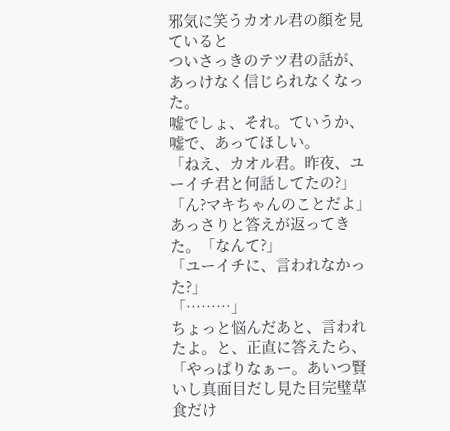邪気に笑うカオル君の顔を見ていると
ついさっきのテツ君の話が、あっけなく信じられなくなった。
嘘でしょ、それ。ていうか、嘘で、あってほしい。
「ねえ、カオル君。昨夜、ユーイチ君と何話してたの?」
「ん?マキちゃんのことだよ」
あっさりと答えが返ってきた。「なんて?」
「ユーイチに、言われなかった?」
「………」
ちょっと悩んだあと、言われたよ。と、正直に答えたら、
「やっぱりなぁー。あいつ賢いし真面目だし見た目完璧草食だけ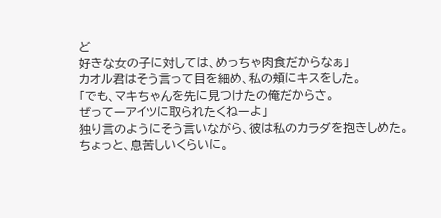ど
好きな女の子に対しては、めっちゃ肉食だからなぁ」
カオル君はそう言って目を細め、私の頬にキスをした。
「でも、マキちゃんを先に見つけたの俺だからさ。
ぜってーアイツに取られたくねーよ」
独り言のようにそう言いながら、彼は私のカラダを抱きしめた。
ちょっと、息苦しいくらいに。